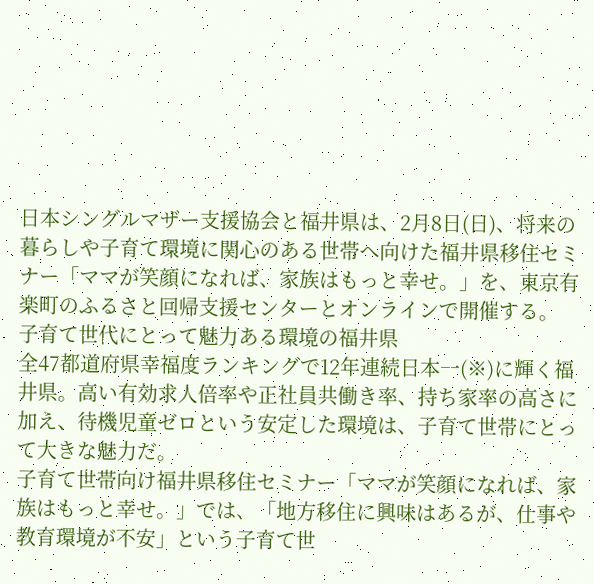日本シングルマザー支援協会と福井県は、2月8日(日)、将来の暮らしや子育て環境に関心のある世帯へ向けた福井県移住セミナー「ママが笑顔になれば、家族はもっと幸せ。」を、東京有楽町のふるさと回帰支援センターとオンラインで開催する。
子育て世代にとって魅力ある環境の福井県
全47都道府県幸福度ランキングで12年連続日本一(※)に輝く福井県。高い有効求人倍率や正社員共働き率、持ち家率の高さに加え、待機児童ゼロという安定した環境は、子育て世帯にとって大きな魅力だ。
子育て世帯向け福井県移住セミナー「ママが笑顔になれば、家族はもっと幸せ。」では、「地方移住に興味はあるが、仕事や教育環境が不安」という子育て世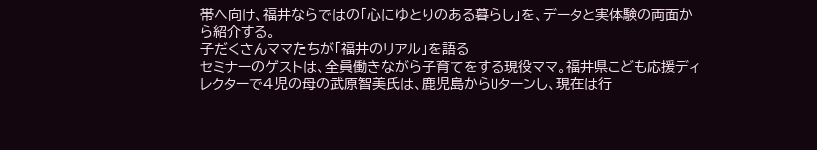帯へ向け、福井ならではの「心にゆとりのある暮らし」を、データと実体験の両面から紹介する。
子だくさんママたちが「福井のリアル」を語る
セミナーのゲストは、全員働きながら子育てをする現役ママ。福井県こども応援ディレクターで4児の母の武原智美氏は、鹿児島からUターンし、現在は行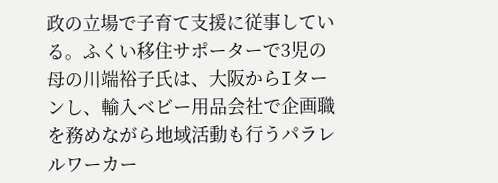政の立場で子育て支援に従事している。ふくい移住サポーターで3児の母の川端裕子氏は、大阪からIターンし、輸入ベビー用品会社で企画職を務めながら地域活動も行うパラレルワーカー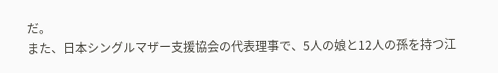だ。
また、日本シングルマザー支援協会の代表理事で、5人の娘と12人の孫を持つ江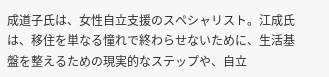成道子氏は、女性自立支援のスペシャリスト。江成氏は、移住を単なる憧れで終わらせないために、生活基盤を整えるための現実的なステップや、自立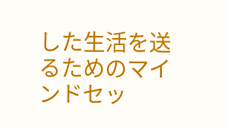した生活を送るためのマインドセッ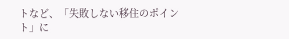トなど、「失敗しない移住のポイント」に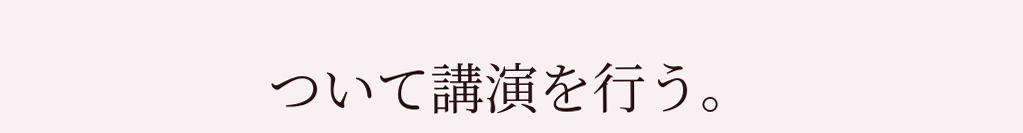ついて講演を行う。